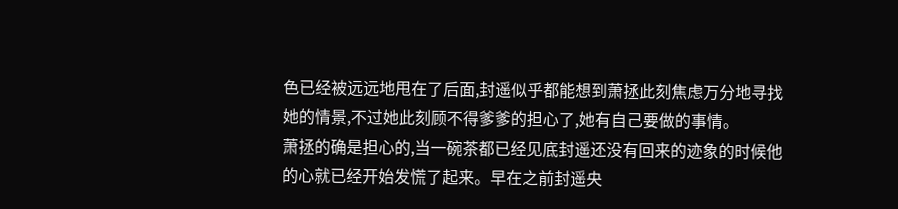色已经被远远地甩在了后面,封遥似乎都能想到萧拯此刻焦虑万分地寻找她的情景,不过她此刻顾不得爹爹的担心了,她有自己要做的事情。
萧拯的确是担心的,当一碗茶都已经见底封遥还没有回来的迹象的时候他的心就已经开始发慌了起来。早在之前封遥央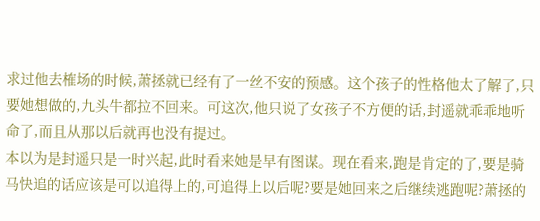求过他去榷场的时候,萧拯就已经有了一丝不安的预感。这个孩子的性格他太了解了,只要她想做的,九头牛都拉不回来。可这次,他只说了女孩子不方便的话,封遥就乖乖地听命了,而且从那以后就再也没有提过。
本以为是封遥只是一时兴起,此时看来她是早有图谋。现在看来,跑是肯定的了,要是骑马快追的话应该是可以追得上的,可追得上以后呢?要是她回来之后继续逃跑呢?萧拯的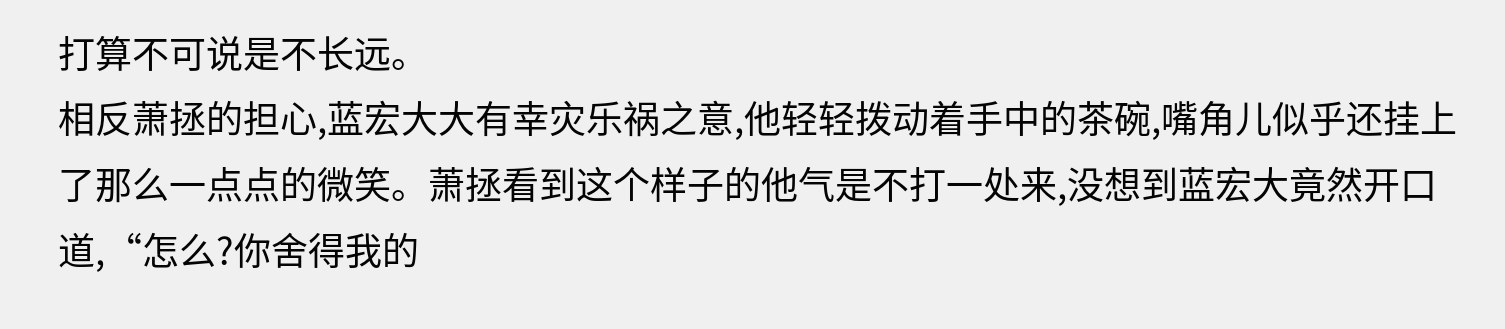打算不可说是不长远。
相反萧拯的担心,蓝宏大大有幸灾乐祸之意,他轻轻拨动着手中的茶碗,嘴角儿似乎还挂上了那么一点点的微笑。萧拯看到这个样子的他气是不打一处来,没想到蓝宏大竟然开口道,“怎么?你舍得我的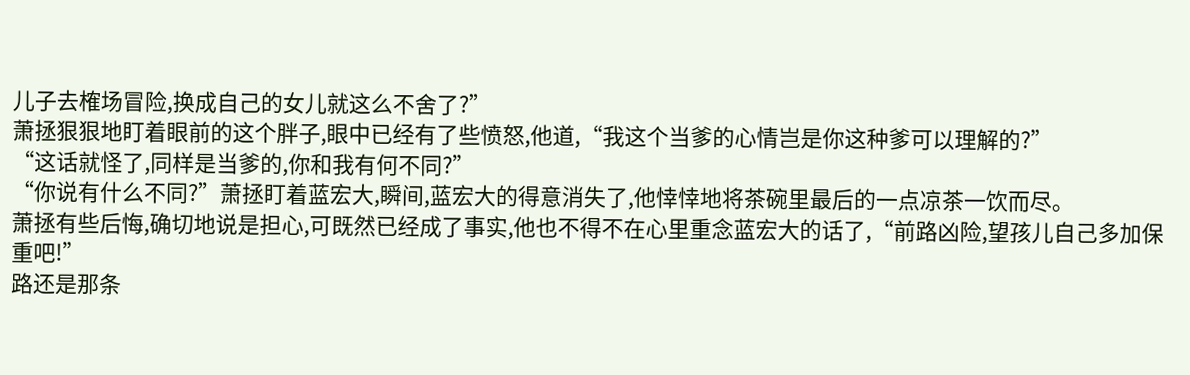儿子去榷场冒险,换成自己的女儿就这么不舍了?”
萧拯狠狠地盯着眼前的这个胖子,眼中已经有了些愤怒,他道,“我这个当爹的心情岂是你这种爹可以理解的?”
“这话就怪了,同样是当爹的,你和我有何不同?”
“你说有什么不同?”萧拯盯着蓝宏大,瞬间,蓝宏大的得意消失了,他悻悻地将茶碗里最后的一点凉茶一饮而尽。
萧拯有些后悔,确切地说是担心,可既然已经成了事实,他也不得不在心里重念蓝宏大的话了,“前路凶险,望孩儿自己多加保重吧!”
路还是那条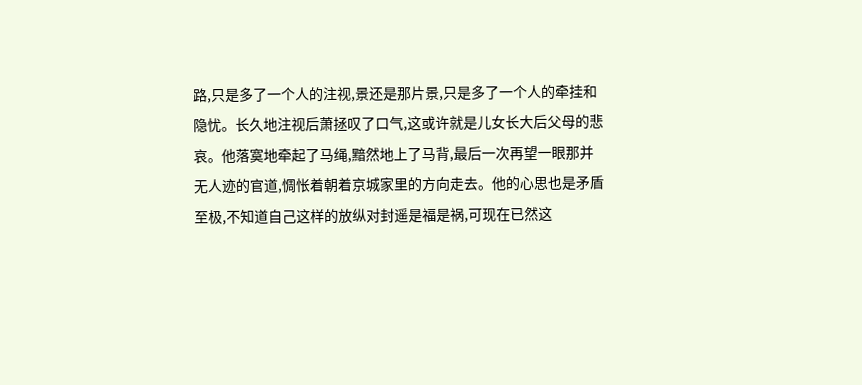路,只是多了一个人的注视,景还是那片景,只是多了一个人的牵挂和隐忧。长久地注视后萧拯叹了口气,这或许就是儿女长大后父母的悲哀。他落寞地牵起了马绳,黯然地上了马背,最后一次再望一眼那并无人迹的官道,惆怅着朝着京城家里的方向走去。他的心思也是矛盾至极,不知道自己这样的放纵对封遥是福是祸,可现在已然这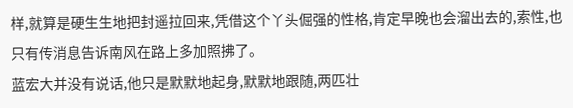样,就算是硬生生地把封遥拉回来,凭借这个丫头倔强的性格,肯定早晚也会溜出去的,索性,也只有传消息告诉南风在路上多加照拂了。
蓝宏大并没有说话,他只是默默地起身,默默地跟随,两匹壮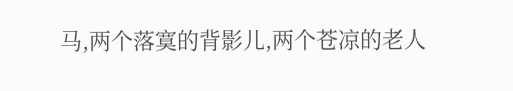马,两个落寞的背影儿,两个苍凉的老人